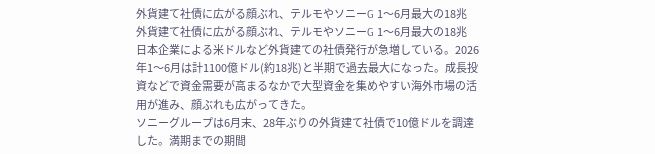外貨建て社債に広がる顔ぶれ、テルモやソニーG 1〜6月最大の18兆
外貨建て社債に広がる顔ぶれ、テルモやソニーG 1〜6月最大の18兆
日本企業による米ドルなど外貨建ての社債発行が急増している。2026年1〜6月は計1100億ドル(約18兆)と半期で過去最大になった。成長投資などで資金需要が高まるなかで大型資金を集めやすい海外市場の活用が進み、顔ぶれも広がってきた。
ソニーグループは6月末、28年ぶりの外貨建て社債で10億ドルを調達した。満期までの期間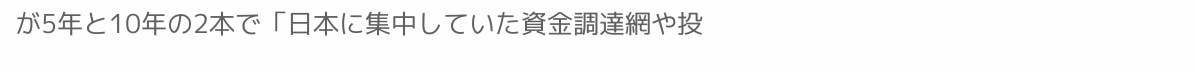が5年と10年の2本で「日本に集中していた資金調達網や投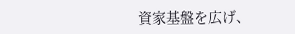資家基盤を広げ、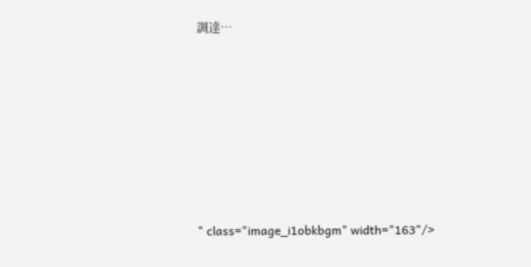調達…







" class="image_i1obkbgm" width="163"/>